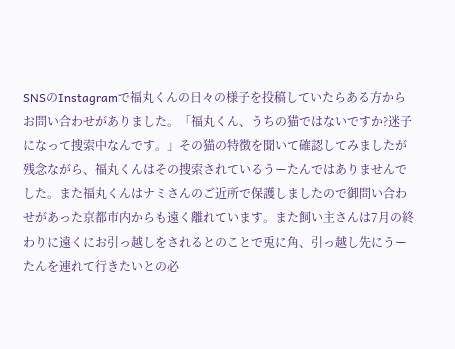SNSのInstagramで福丸くんの日々の様子を投稿していたらある方からお問い合わせがありました。「福丸くん、うちの猫ではないですか?迷子になって捜索中なんです。」その猫の特徴を聞いて確認してみましたが残念ながら、福丸くんはその捜索されているうーたんではありませんでした。また福丸くんはナミさんのご近所で保護しましたので御問い合わせがあった京都市内からも遠く離れています。また飼い主さんは7月の終わりに遠くにお引っ越しをされるとのことで兎に角、引っ越し先にうーたんを連れて行きたいとの必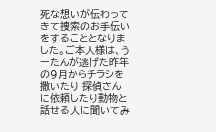死な想いが伝わってきて捜索のお手伝いをすることとなりました。ご本人様は、うーたんが逃げた昨年の9月からチラシを撒いたり 探偵さんに依頼したり動物と話せる人に聞いてみ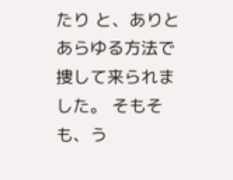たり と、ありとあらゆる方法で 捜して来られました。 そもそも、う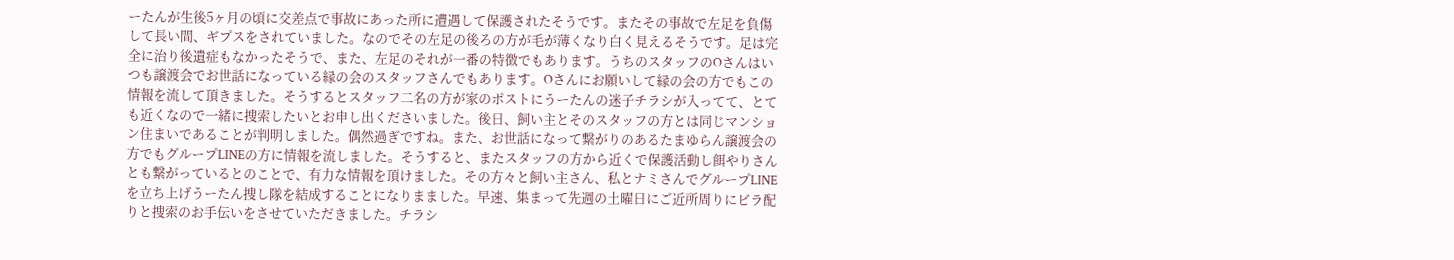ーたんが生後5ヶ月の頃に交差点で事故にあった所に遭遇して保護されたそうです。またその事故で左足を負傷して長い間、ギプスをされていました。なのでその左足の後ろの方が毛が薄くなり白く見えるそうです。足は完全に治り後遺症もなかったそうで、また、左足のそれが一番の特徴でもあります。うちのスタッフのOさんはいつも譲渡会でお世話になっている縁の会のスタッフさんでもあります。Oさんにお願いして縁の会の方でもこの情報を流して頂きました。そうするとスタッフ二名の方が家のポストにうーたんの迷子チラシが入ってて、とても近くなので一緒に捜索したいとお申し出くださいました。後日、飼い主とそのスタッフの方とは同じマンション住まいであることが判明しました。偶然過ぎですね。また、お世話になって繋がりのあるたまゆらん譲渡会の方でもグループLINEの方に情報を流しました。そうすると、またスタッフの方から近くで保護活動し餌やりさんとも繋がっているとのことで、有力な情報を頂けました。その方々と飼い主さん、私とナミさんでグループLINEを立ち上げうーたん捜し隊を結成することになりまました。早速、集まって先週の土曜日にご近所周りにビラ配りと捜索のお手伝いをさせていただきました。チラシ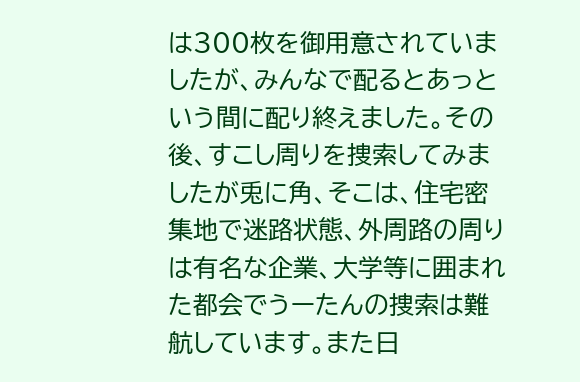は300枚を御用意されていましたが、みんなで配るとあっという間に配り終えました。その後、すこし周りを捜索してみましたが兎に角、そこは、住宅密集地で迷路状態、外周路の周りは有名な企業、大学等に囲まれた都会でうーたんの捜索は難航しています。また日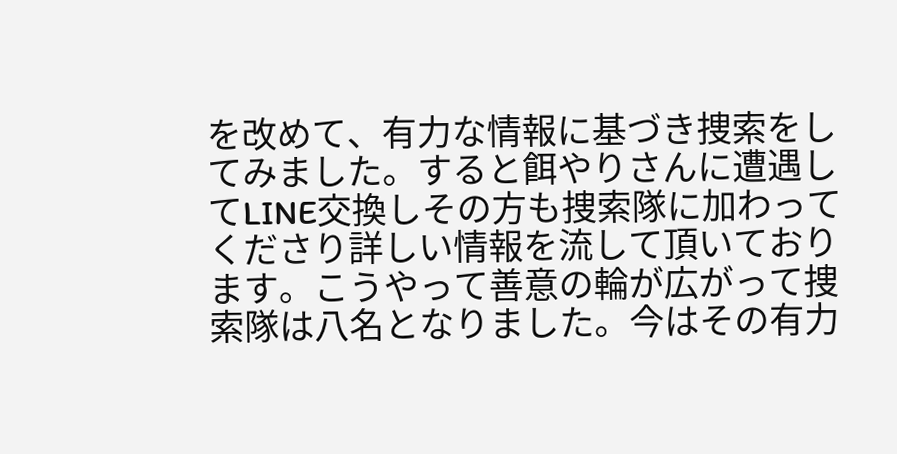を改めて、有力な情報に基づき捜索をしてみました。すると餌やりさんに遭遇してLINE交換しその方も捜索隊に加わってくださり詳しい情報を流して頂いております。こうやって善意の輪が広がって捜索隊は八名となりました。今はその有力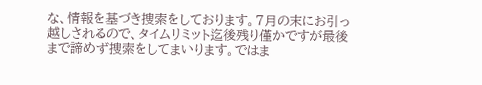な、情報を基づき捜索をしております。7月の末にお引っ越しされるので、タイムリミット迄後残り僅かですが最後まで諦めず捜索をしてまいります。ではま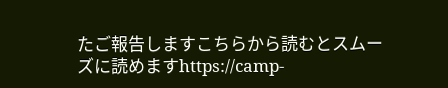たご報告しますこちらから読むとスムーズに読めますhttps://camp-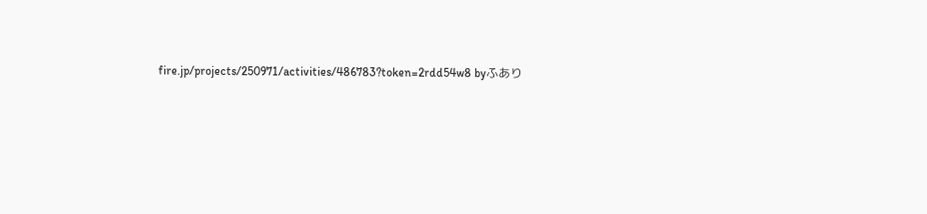fire.jp/projects/250971/activities/486783?token=2rdd54w8 byふあり